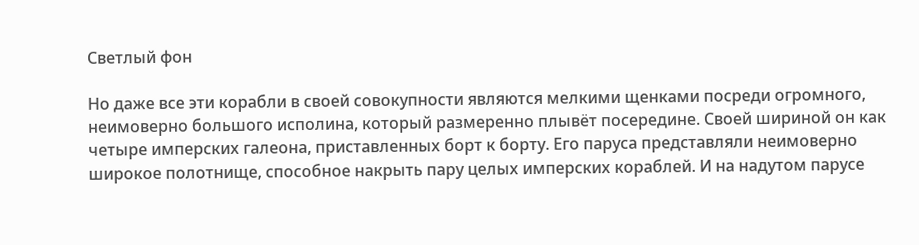Светлый фон

Но даже все эти корабли в своей совокупности являются мелкими щенками посреди огромного, неимоверно большого исполина, который размеренно плывёт посередине. Своей шириной он как четыре имперских галеона, приставленных борт к борту. Его паруса представляли неимоверно широкое полотнище, способное накрыть пару целых имперских кораблей. И на надутом парусе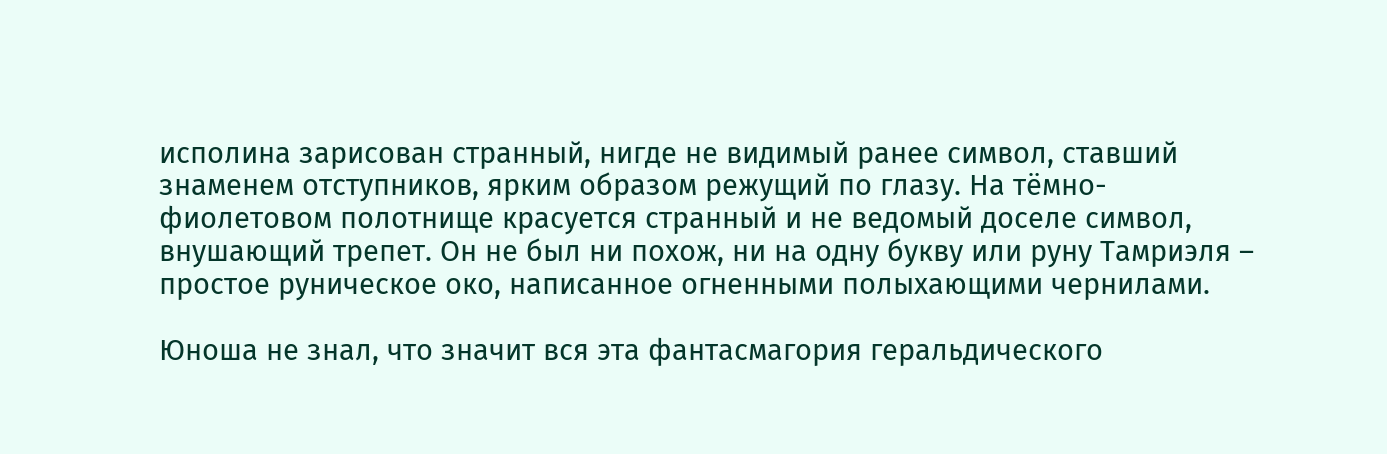исполина зарисован странный, нигде не видимый ранее символ, ставший знаменем отступников, ярким образом режущий по глазу. На тёмно-фиолетовом полотнище красуется странный и не ведомый доселе символ, внушающий трепет. Он не был ни похож, ни на одну букву или руну Тамриэля – простое руническое око, написанное огненными полыхающими чернилами.

Юноша не знал, что значит вся эта фантасмагория геральдического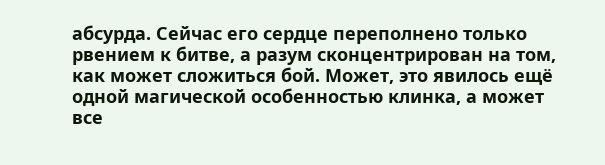абсурда. Сейчас его сердце переполнено только рвением к битве, а разум сконцентрирован на том, как может сложиться бой. Может, это явилось ещё одной магической особенностью клинка, а может все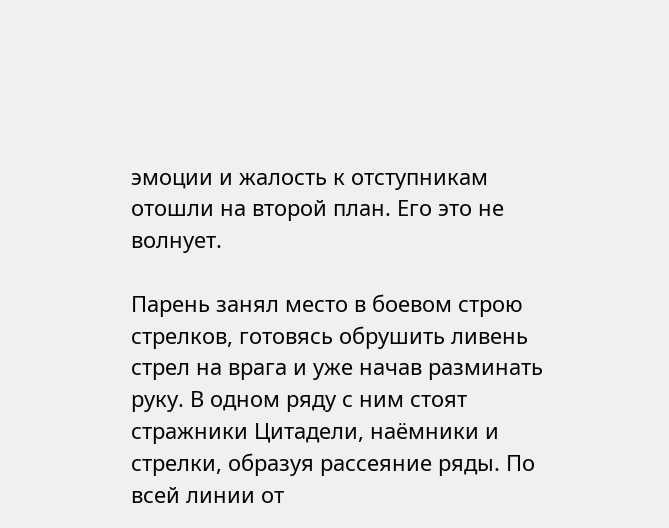эмоции и жалость к отступникам отошли на второй план. Его это не волнует.

Парень занял место в боевом строю стрелков, готовясь обрушить ливень стрел на врага и уже начав разминать руку. В одном ряду с ним стоят стражники Цитадели, наёмники и стрелки, образуя рассеяние ряды. По всей линии от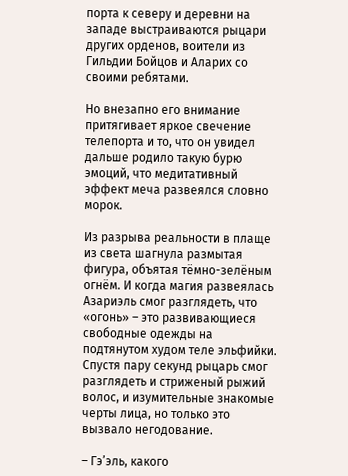порта к северу и деревни на западе выстраиваются рыцари других орденов, воители из Гильдии Бойцов и Аларих со своими ребятами.

Но внезапно его внимание притягивает яркое свечение телепорта и то, что он увидел дальше родило такую бурю эмоций, что медитативный эффект меча развеялся словно морок.

Из разрыва реальности в плаще из света шагнула размытая фигура, объятая тёмно-зелёным огнём. И когда магия развеялась Азариэль смог разглядеть, что «огонь» – это развивающиеся свободные одежды на подтянутом худом теле эльфийки. Спустя пару секунд рыцарь смог разглядеть и стриженый рыжий волос, и изумительные знакомые черты лица, но только это вызвало негодование.

– Гэ’эль, какого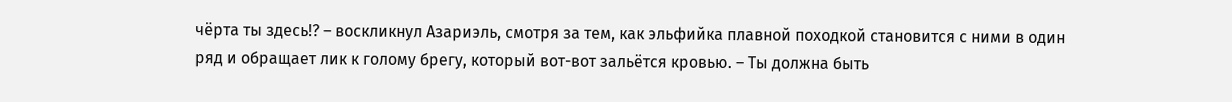чёрта ты здесь!? – воскликнул Азариэль, смотря за тем, как эльфийка плавной походкой становится с ними в один ряд и обращает лик к голому брегу, который вот-вот зальётся кровью. – Ты должна быть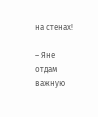на стенах!

– Яне отдам важную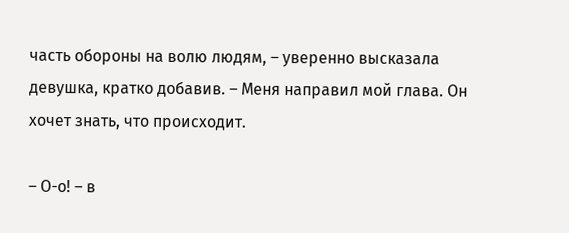часть обороны на волю людям, – уверенно высказала девушка, кратко добавив. – Меня направил мой глава. Он хочет знать, что происходит.

– О-о! – в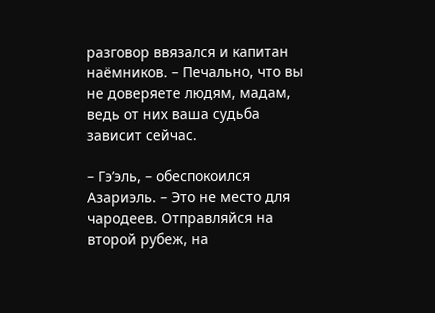разговор ввязался и капитан наёмников. – Печально, что вы не доверяете людям, мадам, ведь от них ваша судьба зависит сейчас.

– Гэ’эль, – обеспокоился Азариэль. – Это не место для чародеев. Отправляйся на второй рубеж, на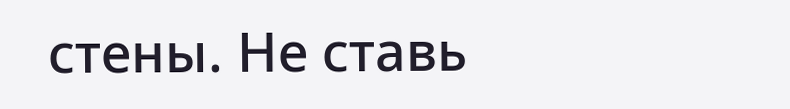стены. Не ставь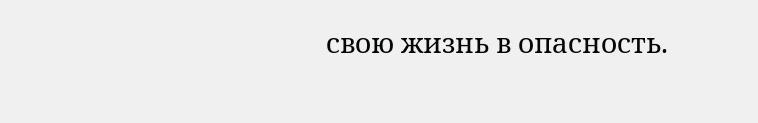свою жизнь в опасность.